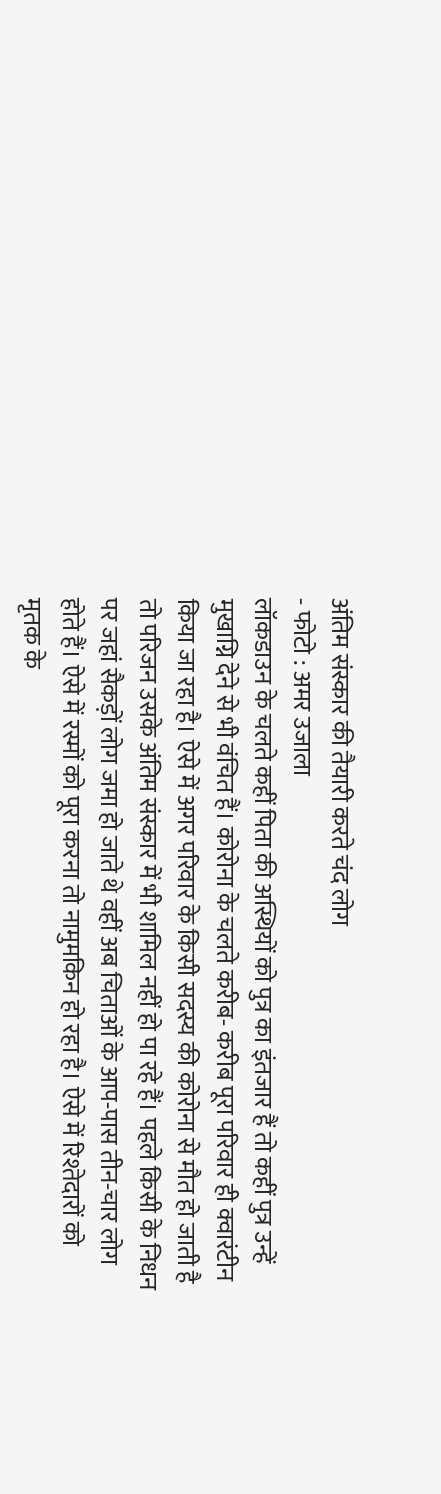अंतिम संस्कार की तैयारी करते चंद लोग
- फोटो : अमर उजाला
लॉकडाउन के चलते कहीं पिता की अस्थियों को पुत्र का इंतजार हैं तो कहीं पुत्र उन्हें मुखाग्नि देने से भी वंचित हैं। कोरोना के चलते करीब- करीब पूरा परिवार ही क्वारंटीन किया जा रहा है। ऐसे में अगर परिवार के किसी सदस्य की कोरोना से मौत हो जाती है तो परिजन उसके अंतिम संस्कार में भी शामिल नहीं हो पा रहे हैं। पहले किसी के निधन पर जहां सैकड़ों लोग जमा हो जाते थे वहीं अब चिताओं के आप-पास तीन-चार लोग होते हैं। ऐसे में रस्मों को पूरा करना तो नामुमकिन हो रहा है। ऐसे में रिश्तेदारों को मृतक के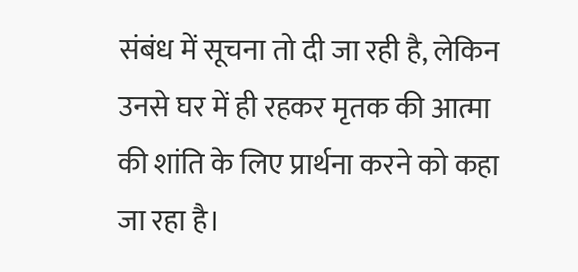संबंध में सूचना तो दी जा रही है, लेकिन उनसे घर में ही रहकर मृतक की आत्मा की शांति के लिए प्रार्थना करने को कहा जा रहा है।